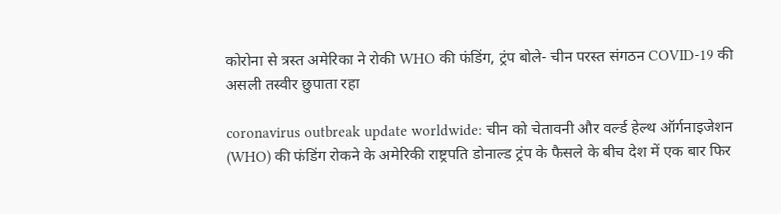कोरोना से त्रस्त अमेरिका ने रोकी WHO की फंडिंग, ट्रंप बोले- चीन परस्त संगठन COVID-19 की असली तस्वीर छुपाता रहा

coronavirus outbreak update worldwide: चीन को चेतावनी और वर्ल्ड हेल्थ ऑर्गनाइजेशन (WHO) की फंडिंग रोकने के अमेरिकी राष्ट्रपति डोनाल्ड ट्रंप के फैसले के बीच देश में एक बार फिर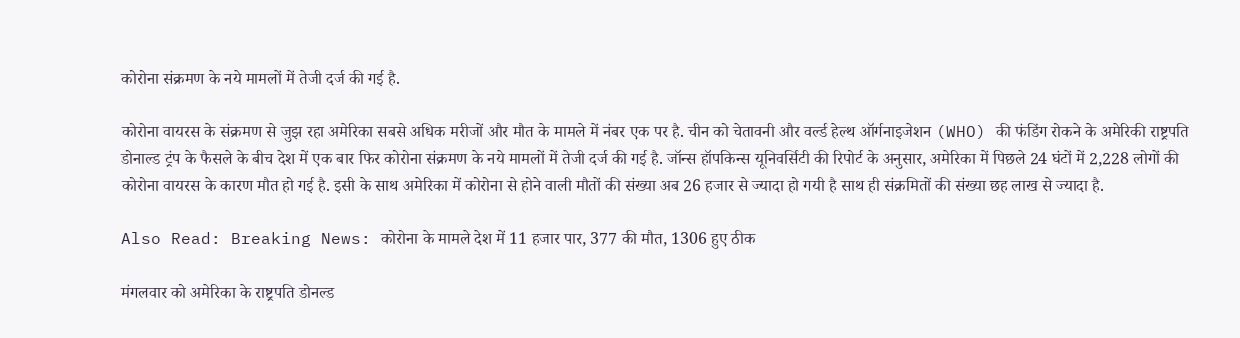कोरोना संक्रमण के नये मामलों में तेजी दर्ज की गई है.

कोरोना वायरस के संक्रमण से जुझ रहा अमेरिका सबसे अधिक मरीजों और मौत के मामले में नंबर एक पर है. चीन को चेतावनी और वर्ल्ड हेल्थ ऑर्गनाइजेशन (WHO) की फंडिंग रोकने के अमेरिकी राष्ट्रपति डोनाल्ड ट्रंप के फैसले के बीच देश में एक बार फिर कोरोना संक्रमण के नये मामलों में तेजी दर्ज की गई है. जॉन्स हॉपकिन्स यूनिवर्सिटी की रिपोर्ट के अनुसार, अमेरिका में पिछले 24 घंटों में 2,228 लोगों की कोरोना वायरस के कारण मौत हो गई है. इसी के साथ अमेरिका में कोरोना से होने वाली मौतों की संख्या अब 26 हजार से ज्यादा हो गयी है साथ ही संक्रमितों की संख्या छह लाख से ज्यादा है.

Also Read: Breaking News: कोरोना के मामले देश में 11 हजार पार, 377 की मौत, 1306 हुए ठीक

मंगलवार को अमेरिका के राष्ट्रपति डोनल्ड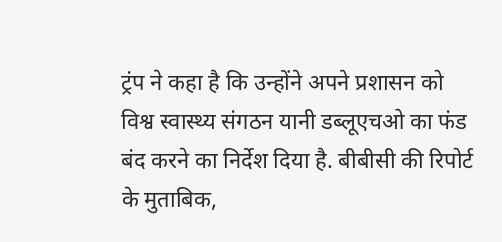ट्रंप ने कहा है कि उन्होंने अपने प्रशासन को विश्व स्वास्थ्य संगठन यानी डब्लूएचओ का फंड बंद करने का निर्देश दिया है. बीबीसी की रिपोर्ट के मुताबिक,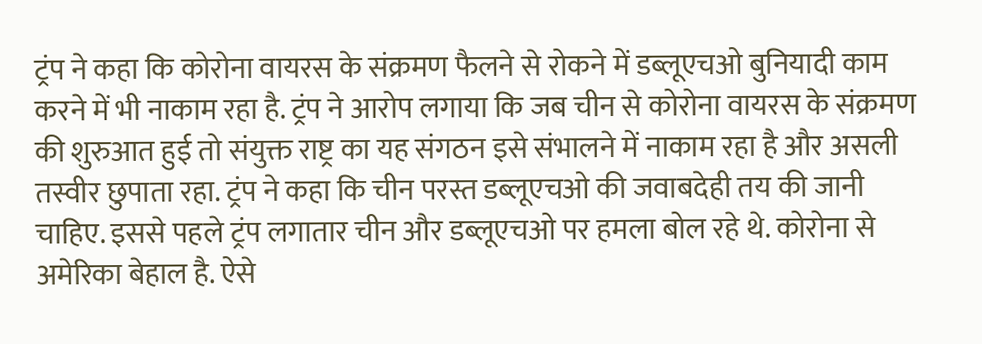ट्रंप ने कहा कि कोरोना वायरस के संक्रमण फैलने से रोकने में डब्लूएचओ बुनियादी काम करने में भी नाकाम रहा है. ट्रंप ने आरोप लगाया कि जब चीन से कोरोना वायरस के संक्रमण की शुरुआत हुई तो संयुक्त राष्ट्र का यह संगठन इसे संभालने में नाकाम रहा है और असली तस्वीर छुपाता रहा. ट्रंप ने कहा कि चीन परस्त डब्लूएचओ की जवाबदेही तय की जानी चाहिए. इससे पहले ट्रंप लगातार चीन और डब्लूएचओ पर हमला बोल रहे थे. कोरोना से अमेरिका बेहाल है. ऐसे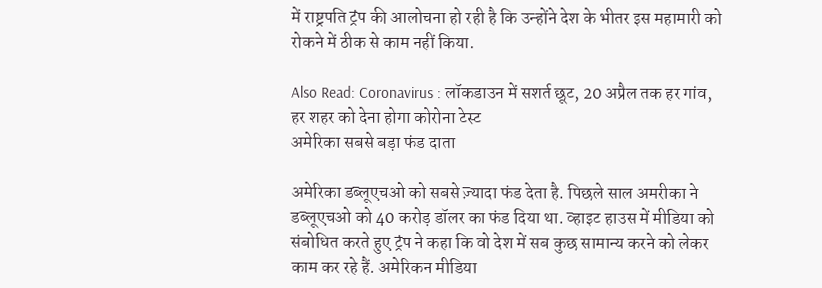में राष्ट्रपति ट्रंप की आलोचना हो रही है कि उन्होंने देश के भीतर इस महामारी को रोकने में ठीक से काम नहीं किया.

Also Read: Coronavirus : लॉकडाउन में सशर्त छूट, 20 अप्रैल तक हर गांव, हर शहर को देना होगा कोरोना टेस्ट
अमेरिका सबसे बड़ा फंड दाता

अमेरिका डब्लूएचओ को सबसे ज़्यादा फंड देता है. पिछले साल अमरीका ने डब्लूएचओ को 40 करोड़ डॉलर का फंड दिया था. व्हाइट हाउस में मीडिया को संबोधित करते हुए ट्रंप ने कहा कि वो देश में सब कुछ सामान्य करने को लेकर काम कर रहे हैं. अमेरिकन मीडिया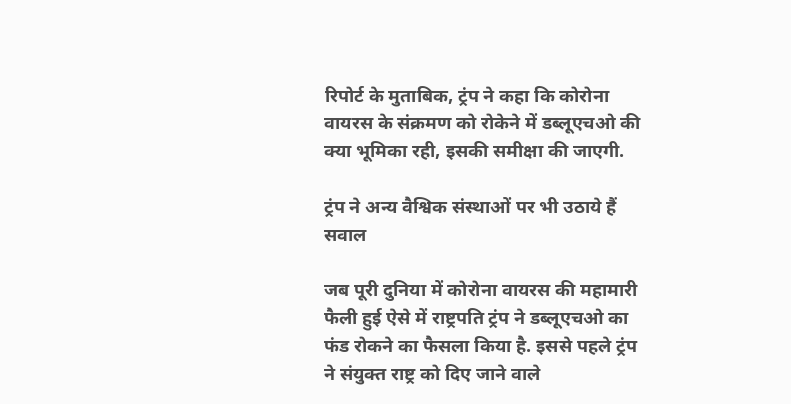रिपोर्ट के मुताबिक, ट्रंप ने कहा कि कोरोना वायरस के संक्रमण को रोकेने में डब्लूएचओ की क्या भूमिका रही, इसकी समीक्षा की जाएगी.

ट्रंप ने अन्य वैश्विक संस्थाओं पर भी उठाये हैं सवाल

जब पूरी दुनिया में कोरोना वायरस की महामारी फैली हुई ऐसे में राष्ट्रपति ट्रंप ने डब्लूएचओ का फंड रोकने का फैसला किया है. इससे पहले ट्रंप ने संयुक्त राष्ट्र को दिए जाने वाले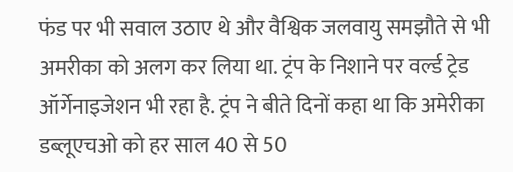फंड पर भी सवाल उठाए थे और वैश्विक जलवायु समझौते से भी अमरीका को अलग कर लिया था. ट्रंप के निशाने पर वर्ल्ड ट्रेड ऑर्गेनाइजेशन भी रहा है. ट्रंप ने बीते दिनों कहा था कि अमेरीका डब्लूएचओ को हर साल 40 से 50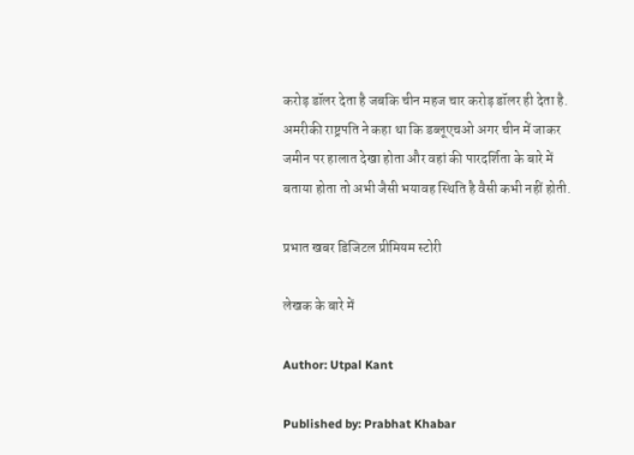करोड़ डॉलर देता है जबकि चीन महज चार करोड़ डॉलर ही देता है. अमरीकी राष्ट्रपति ने कहा था कि डब्लूएचओ अगर चीन में जाकर जमीन पर हालात देखा होता और वहां की पारदर्शिता के बारे में बताया होता तो अभी जैसी भयावह स्थिति है वैसी कभी नहीं होती.

प्रभात खबर डिजिटल प्रीमियम स्टोरी

लेखक के बारे में

Author: Utpal Kant

Published by: Prabhat Khabar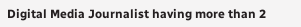Digital Media Journalist having more than 2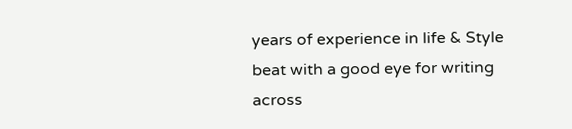years of experience in life & Style beat with a good eye for writing across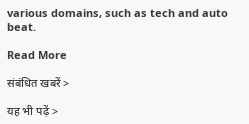various domains, such as tech and auto beat.

Read More

संबंधित खबरें >

यह भी पढ़ें >